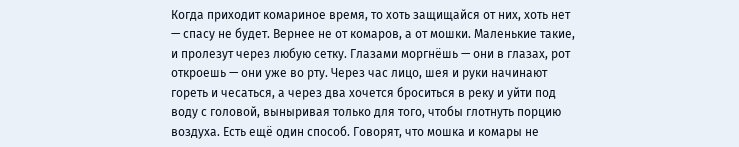Когда приходит комариное время, то хоть защищайся от них, хоть нет — спасу не будет. Вернее не от комаров, а от мошки. Маленькие такие, и пролезут через любую сетку. Глазами моргнёшь — они в глазах, рот откроешь — они уже во рту. Через час лицо, шея и руки начинают гореть и чесаться, а через два хочется броситься в реку и уйти под воду с головой, выныривая только для того, чтобы глотнуть порцию воздуха. Есть ещё один способ. Говорят, что мошка и комары не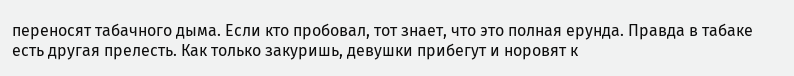переносят табачного дыма. Если кто пробовал, тот знает, что это полная ерунда. Правда в табаке есть другая прелесть. Как только закуришь, девушки прибегут и норовят к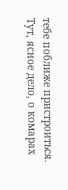тебе поближе пристроиться. Тут, ясное дело, о комарах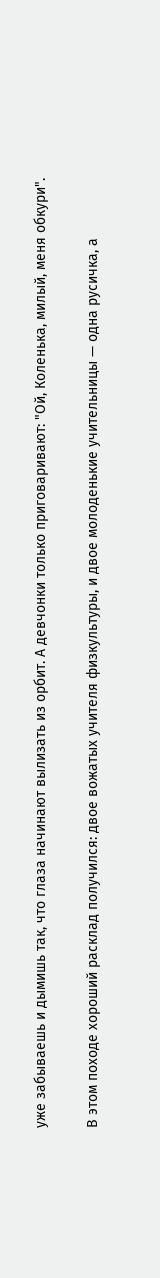уже забываешь и дымишь так, что глаза начинают вылизать из орбит. А девчонки только приговаривают: "Ой, Коленька, милый, меня обкури".

В этом походе хороший расклад получился: двое вожатых учителя физкультуры, и двое молоденькие учительницы — одна русичка, а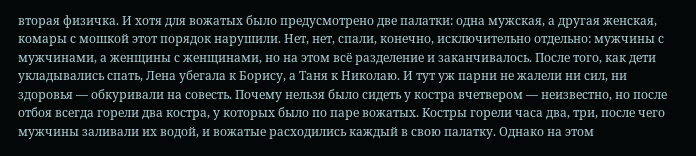вторая физичка. И хотя для вожатых было предусмотрено две палатки: одна мужская, а другая женская, комары с мошкой этот порядок нарушили. Нет, нет, спали, конечно, исключительно отдельно: мужчины с мужчинами, а женщины с женщинами, но на этом всё разделение и заканчивалось. После того, как дети укладывались спать, Лена убегала к Борису, а Таня к Николаю. И тут уж парни не жалели ни сил, ни здоровья — обкуривали на совесть. Почему нельзя было сидеть у костра вчетвером — неизвестно, но после отбоя всегда горели два костра, у которых было по паре вожатых. Костры горели часа два, три, после чего мужчины заливали их водой, и вожатые расходились каждый в свою палатку. Однако на этом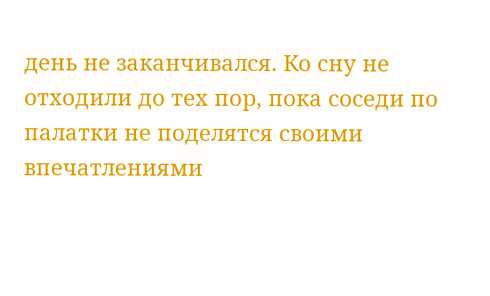день не заканчивался. Ко сну не отходили до тех пор, пока соседи по палатки не поделятся своими впечатлениями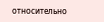относительно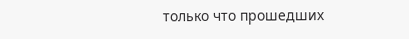только что прошедших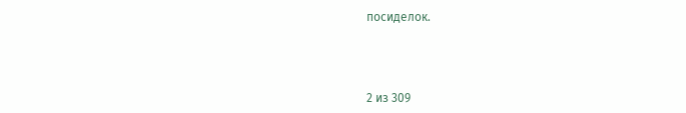посиделок.



2 из 309